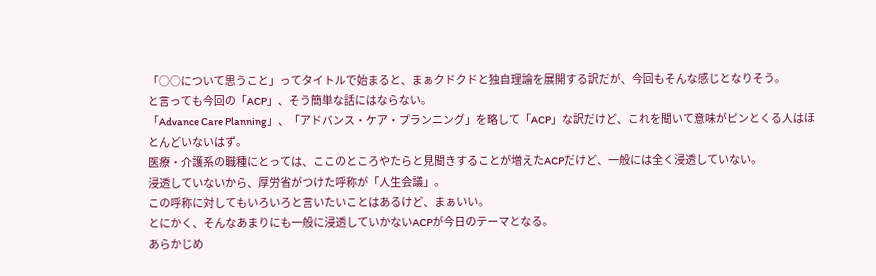「○○について思うこと」ってタイトルで始まると、まぁクドクドと独自理論を展開する訳だが、今回もそんな感じとなりそう。
と言っても今回の「ACP」、そう簡単な話にはならない。
「Advance Care Planning」、「アドバンス・ケア・プランニング」を略して「ACP」な訳だけど、これを聞いて意味がピンとくる人はほとんどいないはず。
医療・介護系の職種にとっては、ここのところやたらと見聞きすることが増えたACPだけど、一般には全く浸透していない。
浸透していないから、厚労省がつけた呼称が「人生会議」。
この呼称に対してもいろいろと言いたいことはあるけど、まぁいい。
とにかく、そんなあまりにも一般に浸透していかないACPが今日のテーマとなる。
あらかじめ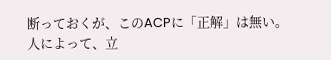断っておくが、このACPに「正解」は無い。
人によって、立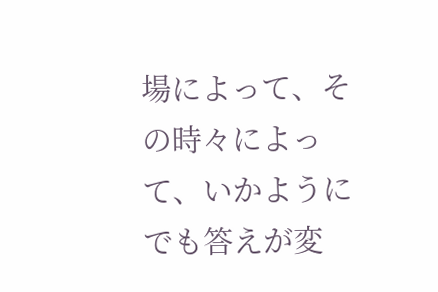場によって、その時々によって、いかようにでも答えが変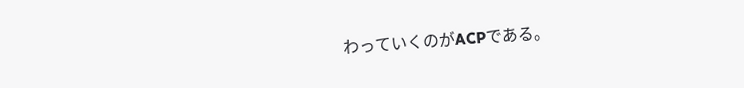わっていくのがACPである。